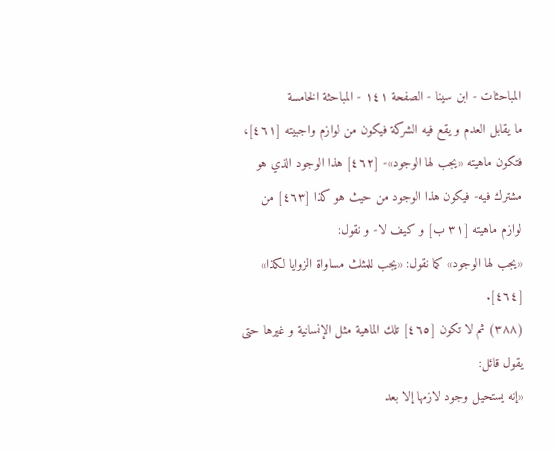المباحثات - ابن سينا - الصفحة ١٤١ - المباحثة الخامسة
ما يقابل العدم و يقع فيه الشركة فيكون من لوازم واجبيته [٤٦١]، فتكون ماهيته «يجب لها الوجود»- [٤٦٢] هذا الوجود الذي هو مشترك فيه- فيكون هذا الوجود من حيث هو كذا [٤٦٣] من لوازم ماهيته [٣١ ب] و كيف لا- و نقول:
«يجب لها الوجود» كما نقول: «يجب للمثلث مساواة الزوايا لكذا» [٤٦٤].
(٣٨٨) ثم لا تكون [٤٦٥] تلك الماهية مثل الإنسانية و غيرها حتى يقول قائل:
«إنه يستحيل وجود لازمها إلا بعد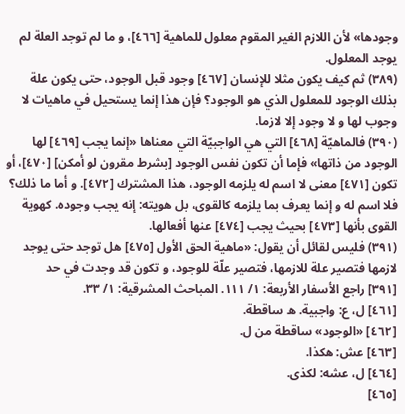وجودها» لأن اللازم الغير المقوم معلول للماهية [٤٦٦]، و ما لم توجد العلة لم يوجد المعلول.
(٣٨٩) ثم كيف يكون مثلا للإنسان [٤٦٧] وجود قبل الوجود، حتى يكون علة بذلك الوجود للمعلول الذي هو الوجود؟ فإن هذا إنما يستحيل في ماهيات لا وجوب لها و لا وجود إلا لازما.
(٣٩٠) فالماهيّة [٤٦٨] التي هي الواجبيّة التي معناها «إنما يجب [٤٦٩] لها الوجود من ذاتها» فإما أن تكون نفس الوجود [بشرط مقرون لو أمكن] [٤٧٠]، أو تكون [٤٧١] معنى لا اسم له يلزمه الوجود، هذا المشترك [٤٧٢]. و أما ما ذلك؟
فلا اسم له و إنما يعرف بما يلزمه كالقوى، بل هويته: إنه يجب وجوده. كهوية القوى بأنها [٤٧٣] بحيث يجب [٤٧٤] عنها أفعالها.
(٣٩١) فليس لقائل أن يقول: «ماهية الحق الأول [٤٧٥] هل توجد حتى يوجد لازمها فتصير علة للازمها، فتصير علّة للوجود، و تكون قد وجدت في حد
[٣٩١] راجع الأسفار الأربعة: ١/ ١١١. المباحث المشرقية: ١/ ٣٣.
[٤٦١] ل، ع: واجبية. ه ساقطة.
[٤٦٢] «الوجود» ساقطة من ل.
[٤٦٣] عش: هكذا.
[٤٦٤] ل، عشه: لكذى.
[٤٦٥]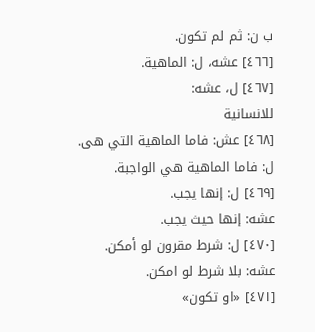ب ن: ثم لم تكون.
[٤٦٦] عشه، ل: الماهية.
[٤٦٧] ل، عشه:
للانسانية
[٤٦٨] عش: فاما الماهية التي هى. ل: فاما الماهية هي الواجبة.
[٤٦٩] ل: إنها يجب.
عشه: إنها حيث يجب.
[٤٧٠] ل: شرط مقرون لو أمكن. عشه: بلا شرط لو امكن.
[٤٧١] «او تكون»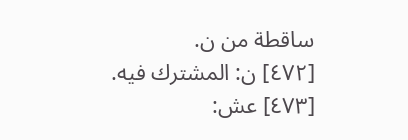ساقطة من ن.
[٤٧٢] ن: المشترك فيه.
[٤٧٣] عش: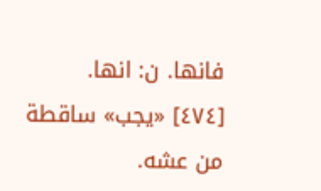فانها. ن: انها.
[٤٧٤] «يجب» ساقطة من عشه.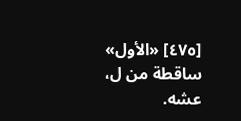[٤٧٥] «الأول» ساقطة من ل، عشه.